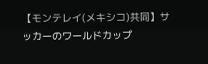【モンテレイ(メキシコ)共同】サッカーのワールドカップ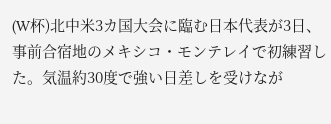(W杯)北中米3カ国大会に臨む日本代表が3日、事前合宿地のメキシコ・モンテレイで初練習した。気温約30度で強い日差しを受けなが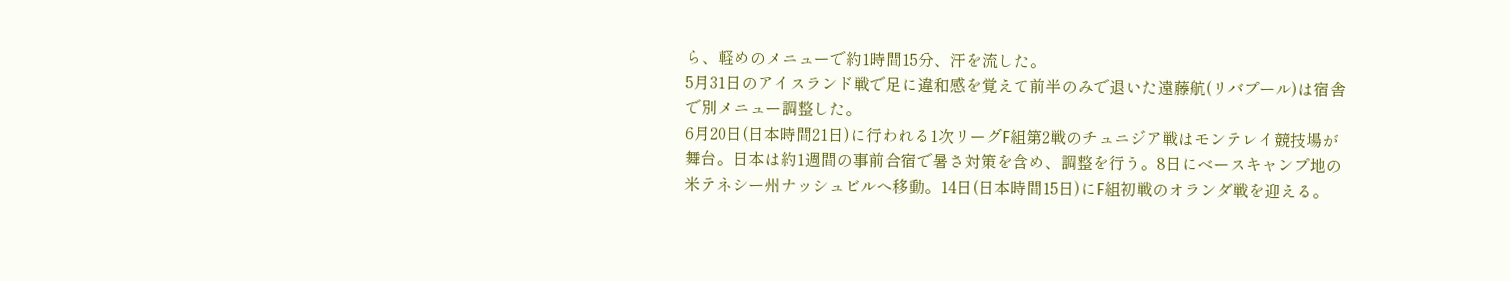ら、軽めのメニューで約1時間15分、汗を流した。
5月31日のアイスランド戦で足に違和感を覚えて前半のみで退いた遠藤航(リバプール)は宿舎で別メニュー調整した。
6月20日(日本時間21日)に行われる1次リーグF組第2戦のチュニジア戦はモンテレイ競技場が舞台。日本は約1週間の事前合宿で暑さ対策を含め、調整を行う。8日にベースキャンプ地の米テネシー州ナッシュビルへ移動。14日(日本時間15日)にF組初戦のオランダ戦を迎える。